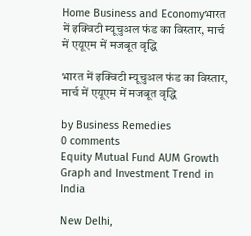Home Business and Economyभारत में इक्विटी म्यूचुअल फंड का विस्तार, मार्च में एयूएम में मजबूत वृद्धि

भारत में इक्विटी म्यूचुअल फंड का विस्तार, मार्च में एयूएम में मजबूत वृद्धि

by Business Remedies
0 comments
Equity Mutual Fund AUM Growth Graph and Investment Trend in India

New Delhi,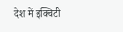देश में इक्विटी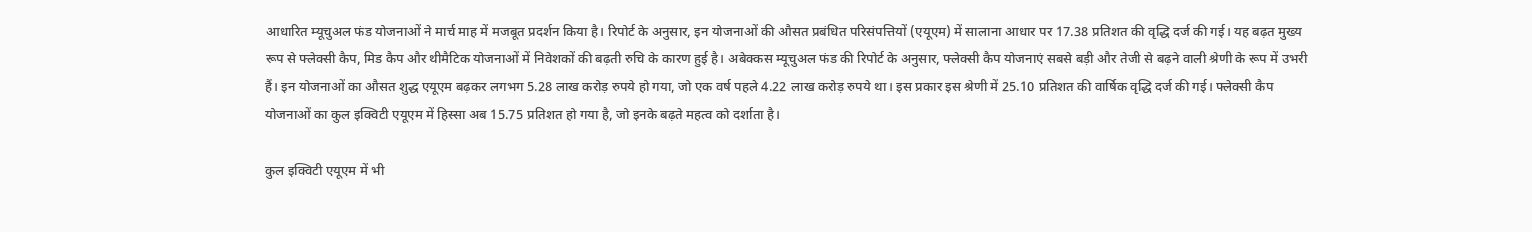आधारित म्यूचुअल फंड योजनाओं ने मार्च माह में मजबूत प्रदर्शन किया है। रिपोर्ट के अनुसार, इन योजनाओं की औसत प्रबंधित परिसंपत्तियों (एयूएम) में सालाना आधार पर 17.38 प्रतिशत की वृद्धि दर्ज की गई। यह बढ़त मुख्य रूप से फ्लेक्सी कैप, मिड कैप और थीमैटिक योजनाओं में निवेशकों की बढ़ती रुचि के कारण हुई है। अबेक्कस म्यूचुअल फंड की रिपोर्ट के अनुसार, फ्लेक्सी कैप योजनाएं सबसे बड़ी और तेजी से बढ़ने वाली श्रेणी के रूप में उभरी हैं। इन योजनाओं का औसत शुद्ध एयूएम बढ़कर लगभग 5.28 लाख करोड़ रुपये हो गया, जो एक वर्ष पहले 4.22 लाख करोड़ रुपये था। इस प्रकार इस श्रेणी में 25.10 प्रतिशत की वार्षिक वृद्धि दर्ज की गई। फ्लेक्सी कैप योजनाओं का कुल इक्विटी एयूएम में हिस्सा अब 15.75 प्रतिशत हो गया है, जो इनके बढ़ते महत्व को दर्शाता है।

कुल इक्विटी एयूएम में भी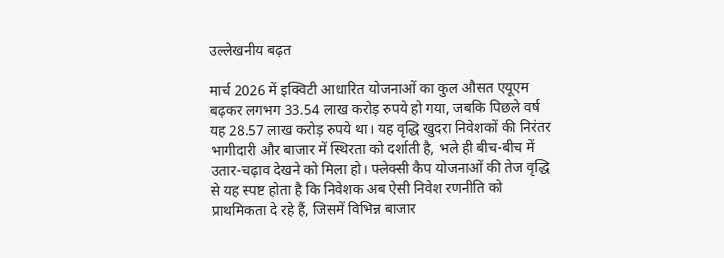उल्लेखनीय बढ़त

मार्च 2026 में इक्विटी आधारित योजनाओं का कुल औसत एयूएम बढ़कर लगभग 33.54 लाख करोड़ रुपये हो गया, जबकि पिछले वर्ष यह 28.57 लाख करोड़ रुपये था। यह वृद्धि खुदरा निवेशकों की निरंतर भागीदारी और बाजार में स्थिरता को दर्शाती है, भले ही बीच-बीच में उतार-चढ़ाव देखने को मिला हो। फ्लेक्सी कैप योजनाओं की तेज वृद्धि से यह स्पष्ट होता है कि निवेशक अब ऐसी निवेश रणनीति को प्राथमिकता दे रहे हैं, जिसमें विभिन्न बाजार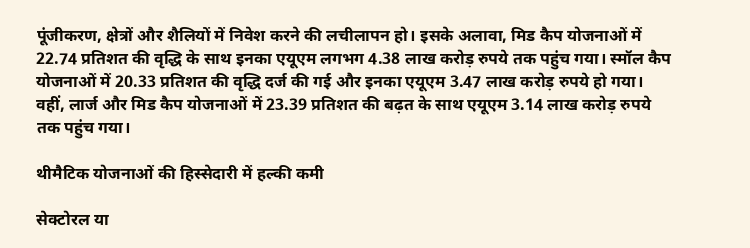पूंजीकरण, क्षेत्रों और शैलियों में निवेश करने की लचीलापन हो। इसके अलावा, मिड कैप योजनाओं में 22.74 प्रतिशत की वृद्धि के साथ इनका एयूएम लगभग 4.38 लाख करोड़ रुपये तक पहुंच गया। स्मॉल कैप योजनाओं में 20.33 प्रतिशत की वृद्धि दर्ज की गई और इनका एयूएम 3.47 लाख करोड़ रुपये हो गया। वहीं, लार्ज और मिड कैप योजनाओं में 23.39 प्रतिशत की बढ़त के साथ एयूएम 3.14 लाख करोड़ रुपये तक पहुंच गया।

थीमैटिक योजनाओं की हिस्सेदारी में हल्की कमी

सेक्टोरल या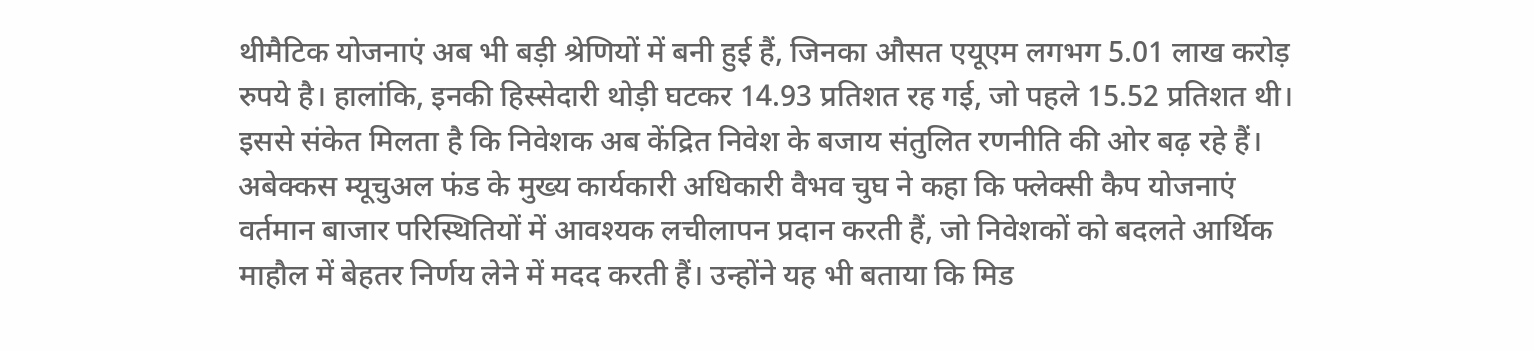थीमैटिक योजनाएं अब भी बड़ी श्रेणियों में बनी हुई हैं, जिनका औसत एयूएम लगभग 5.01 लाख करोड़ रुपये है। हालांकि, इनकी हिस्सेदारी थोड़ी घटकर 14.93 प्रतिशत रह गई, जो पहले 15.52 प्रतिशत थी। इससे संकेत मिलता है कि निवेशक अब केंद्रित निवेश के बजाय संतुलित रणनीति की ओर बढ़ रहे हैं। अबेक्कस म्यूचुअल फंड के मुख्य कार्यकारी अधिकारी वैभव चुघ ने कहा कि फ्लेक्सी कैप योजनाएं वर्तमान बाजार परिस्थितियों में आवश्यक लचीलापन प्रदान करती हैं, जो निवेशकों को बदलते आर्थिक माहौल में बेहतर निर्णय लेने में मदद करती हैं। उन्होंने यह भी बताया कि मिड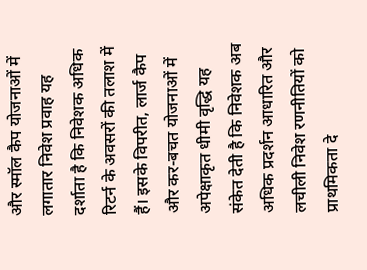और स्मॉल कैप योजनाओं में लगातार निवेश प्रवाह यह दर्शाता है कि निवेशक अधिक रिटर्न के अवसरों की तलाश में हैं। इसके विपरीत, लार्ज कैप और कर-बचत योजनाओं में अपेक्षाकृत धीमी वृद्धि यह संकेत देती है कि निवेशक अब अधिक प्रदर्शन आधारित और लचीली निवेश रणनीतियों को प्राथमिकता दे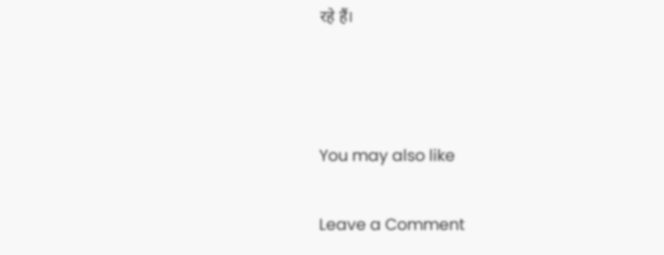रहे हैं।



You may also like

Leave a Comment